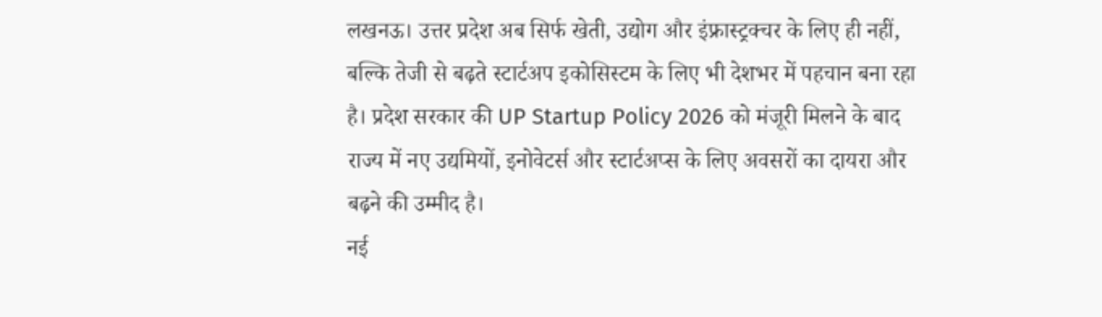लखनऊ। उत्तर प्रदेश अब सिर्फ खेती, उद्योग और इंफ्रास्ट्रक्चर के लिए ही नहीं, बल्कि तेजी से बढ़ते स्टार्टअप इकोसिस्टम के लिए भी देशभर में पहचान बना रहा है। प्रदेश सरकार की UP Startup Policy 2026 को मंजूरी मिलने के बाद राज्य में नए उद्यमियों, इनोवेटर्स और स्टार्टअप्स के लिए अवसरों का दायरा और बढ़ने की उम्मीद है।
नई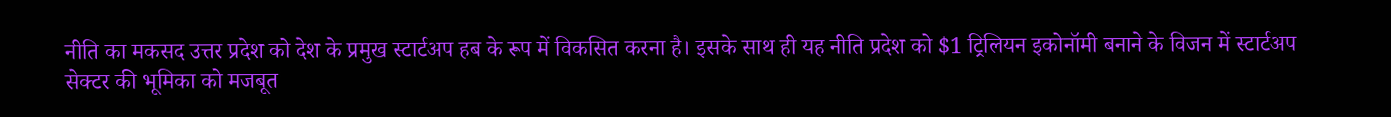नीति का मकसद उत्तर प्रदेश को देश के प्रमुख स्टार्टअप हब के रूप में विकसित करना है। इसके साथ ही यह नीति प्रदेश को $1 ट्रिलियन इकोनॉमी बनाने के विजन में स्टार्टअप सेक्टर की भूमिका को मजबूत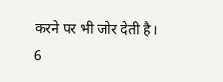करने पर भी जोर देती है।
6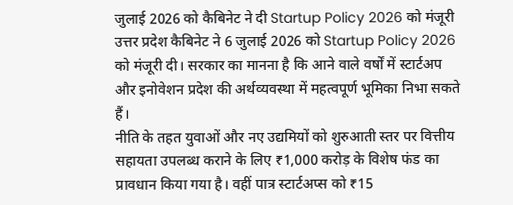जुलाई 2026 को कैबिनेट ने दी Startup Policy 2026 को मंजूरी
उत्तर प्रदेश कैबिनेट ने 6 जुलाई 2026 को Startup Policy 2026 को मंजूरी दी। सरकार का मानना है कि आने वाले वर्षों में स्टार्टअप और इनोवेशन प्रदेश की अर्थव्यवस्था में महत्वपूर्ण भूमिका निभा सकते हैं।
नीति के तहत युवाओं और नए उद्यमियों को शुरुआती स्तर पर वित्तीय सहायता उपलब्ध कराने के लिए ₹1,000 करोड़ के विशेष फंड का प्रावधान किया गया है। वहीं पात्र स्टार्टअप्स को ₹15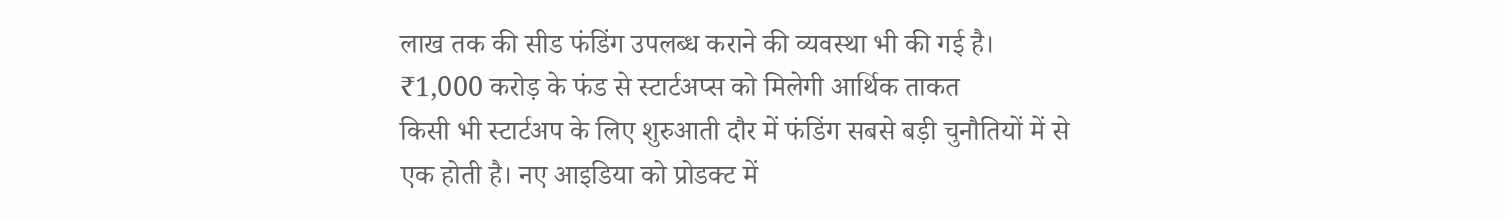लाख तक की सीड फंडिंग उपलब्ध कराने की व्यवस्था भी की गई है।
₹1,000 करोड़ के फंड से स्टार्टअप्स को मिलेगी आर्थिक ताकत
किसी भी स्टार्टअप के लिए शुरुआती दौर में फंडिंग सबसे बड़ी चुनौतियों में से एक होती है। नए आइडिया को प्रोडक्ट में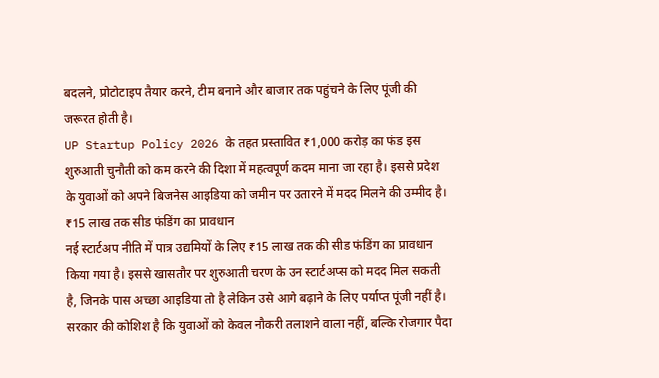बदलने, प्रोटोटाइप तैयार करने, टीम बनाने और बाजार तक पहुंचने के लिए पूंजी की जरूरत होती है।
UP Startup Policy 2026 के तहत प्रस्तावित ₹1,000 करोड़ का फंड इस शुरुआती चुनौती को कम करने की दिशा में महत्वपूर्ण कदम माना जा रहा है। इससे प्रदेश के युवाओं को अपने बिजनेस आइडिया को जमीन पर उतारने में मदद मिलने की उम्मीद है।
₹15 लाख तक सीड फंडिंग का प्रावधान
नई स्टार्टअप नीति में पात्र उद्यमियों के लिए ₹15 लाख तक की सीड फंडिंग का प्रावधान किया गया है। इससे खासतौर पर शुरुआती चरण के उन स्टार्टअप्स को मदद मिल सकती है, जिनके पास अच्छा आइडिया तो है लेकिन उसे आगे बढ़ाने के लिए पर्याप्त पूंजी नहीं है।
सरकार की कोशिश है कि युवाओं को केवल नौकरी तलाशने वाला नहीं, बल्कि रोजगार पैदा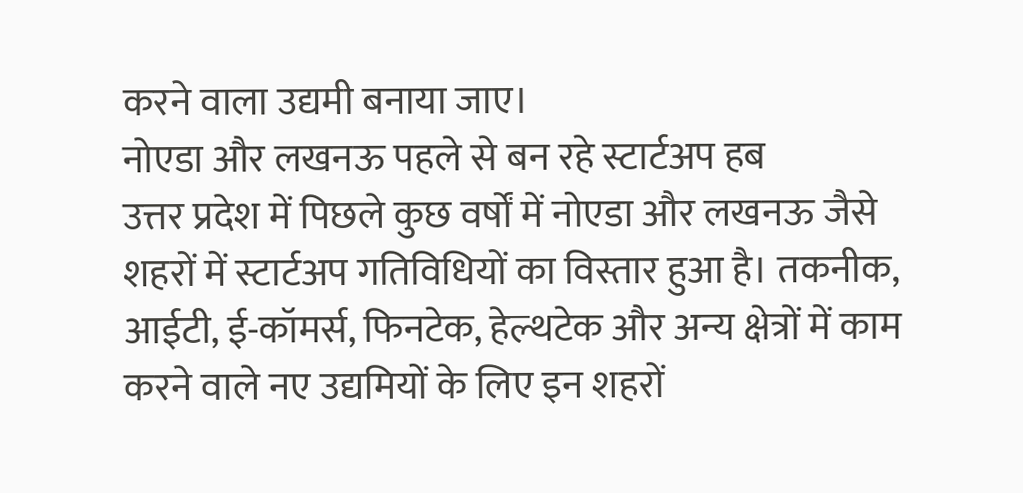करने वाला उद्यमी बनाया जाए।
नोएडा और लखनऊ पहले से बन रहे स्टार्टअप हब
उत्तर प्रदेश में पिछले कुछ वर्षों में नोएडा और लखनऊ जैसे शहरों में स्टार्टअप गतिविधियों का विस्तार हुआ है। तकनीक, आईटी, ई-कॉमर्स, फिनटेक, हेल्थटेक और अन्य क्षेत्रों में काम करने वाले नए उद्यमियों के लिए इन शहरों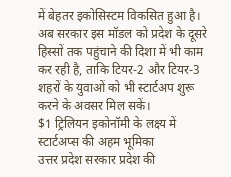में बेहतर इकोसिस्टम विकसित हुआ है।
अब सरकार इस मॉडल को प्रदेश के दूसरे हिस्सों तक पहुंचाने की दिशा में भी काम कर रही है, ताकि टियर-2 और टियर-3 शहरों के युवाओं को भी स्टार्टअप शुरू करने के अवसर मिल सकें।
$1 ट्रिलियन इकोनॉमी के लक्ष्य में स्टार्टअप्स की अहम भूमिका
उत्तर प्रदेश सरकार प्रदेश की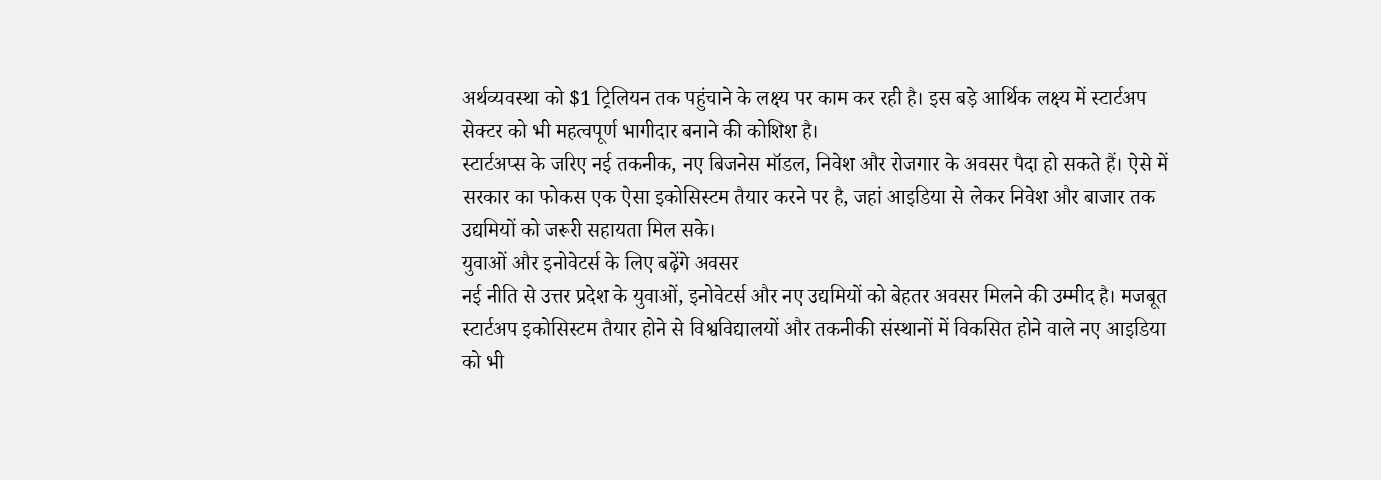अर्थव्यवस्था को $1 ट्रिलियन तक पहुंचाने के लक्ष्य पर काम कर रही है। इस बड़े आर्थिक लक्ष्य में स्टार्टअप सेक्टर को भी महत्वपूर्ण भागीदार बनाने की कोशिश है।
स्टार्टअप्स के जरिए नई तकनीक, नए बिजनेस मॉडल, निवेश और रोजगार के अवसर पैदा हो सकते हैं। ऐसे में सरकार का फोकस एक ऐसा इकोसिस्टम तैयार करने पर है, जहां आइडिया से लेकर निवेश और बाजार तक उद्यमियों को जरूरी सहायता मिल सके।
युवाओं और इनोवेटर्स के लिए बढ़ेंगे अवसर
नई नीति से उत्तर प्रदेश के युवाओं, इनोवेटर्स और नए उद्यमियों को बेहतर अवसर मिलने की उम्मीद है। मजबूत स्टार्टअप इकोसिस्टम तैयार होने से विश्वविद्यालयों और तकनीकी संस्थानों में विकसित होने वाले नए आइडिया को भी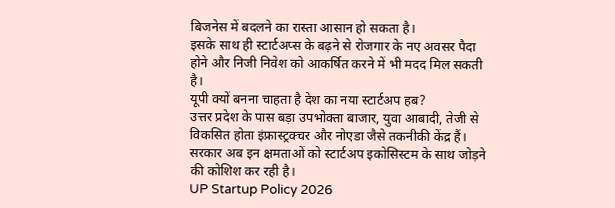बिजनेस में बदलने का रास्ता आसान हो सकता है।
इसके साथ ही स्टार्टअप्स के बढ़ने से रोजगार के नए अवसर पैदा होने और निजी निवेश को आकर्षित करने में भी मदद मिल सकती है।
यूपी क्यों बनना चाहता है देश का नया स्टार्टअप हब?
उत्तर प्रदेश के पास बड़ा उपभोक्ता बाजार, युवा आबादी, तेजी से विकसित होता इंफ्रास्ट्रक्चर और नोएडा जैसे तकनीकी केंद्र हैं। सरकार अब इन क्षमताओं को स्टार्टअप इकोसिस्टम के साथ जोड़ने की कोशिश कर रही है।
UP Startup Policy 2026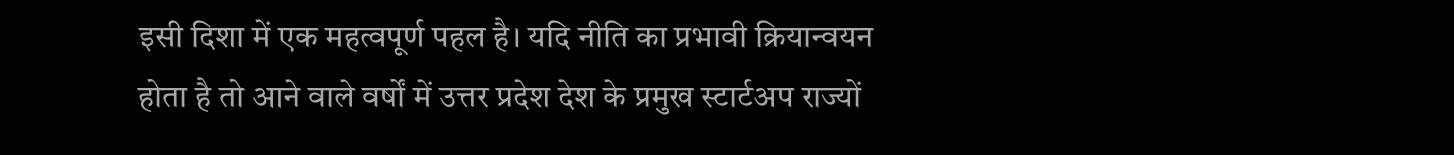इसी दिशा में एक महत्वपूर्ण पहल है। यदि नीति का प्रभावी क्रियान्वयन होता है तो आने वाले वर्षों में उत्तर प्रदेश देश के प्रमुख स्टार्टअप राज्यों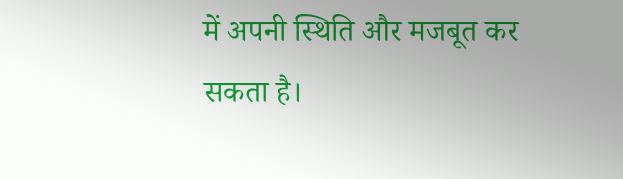में अपनी स्थिति और मजबूत कर सकता है।